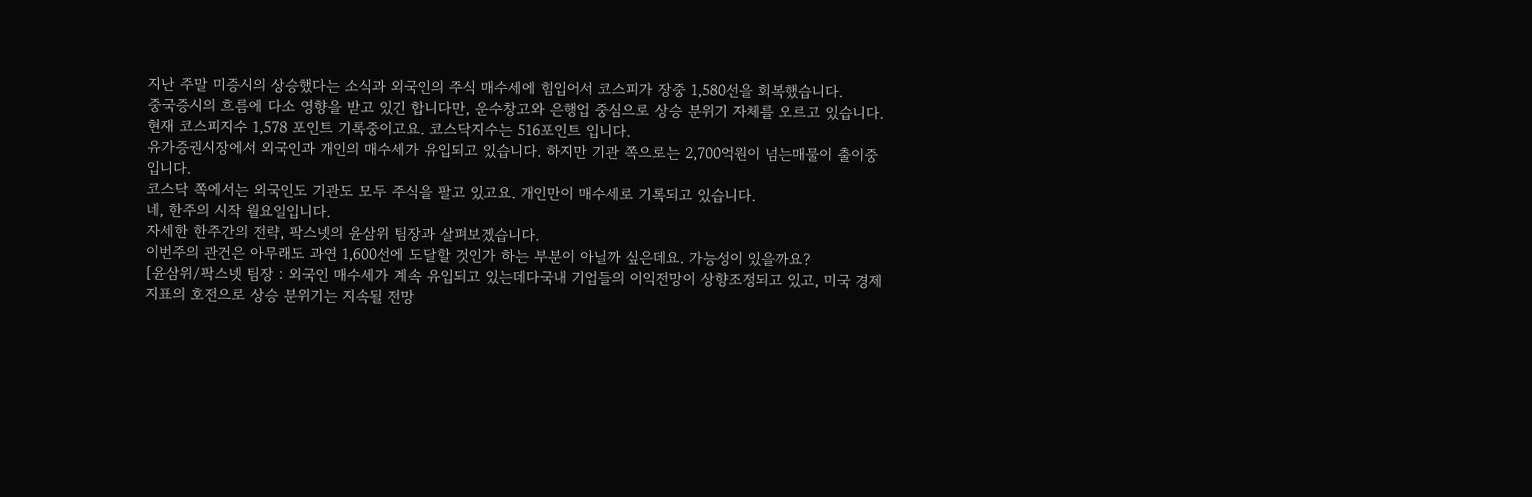지난 주말 미증시의 상승했다는 소식과 외국인의 주식 매수세에 힘입어서 코스피가 장중 1,580선을 회복했습니다.
중국증시의 흐름에 다소 영향을 받고 있긴 합니다만, 운수창고와 은행업 중심으로 상승 분위기 자체를 오르고 있습니다.
현재 코스피지수 1,578 포인트 기록중이고요. 코스닥지수는 516포인트 입니다.
유가증권시장에서 외국인과 개인의 매수세가 유입되고 있습니다. 하지만 기관 쪽으로는 2,700억원이 넘는매물이 출이중입니다.
코스닥 쪽에서는 외국인도 기관도 모두 주식을 팔고 있고요. 개인만이 매수세로 기록되고 있습니다.
네, 한주의 시작 월요일입니다.
자세한 한주간의 전략, 팍스넷의 윤삼위 팀장과 살펴보겠습니다.
이번주의 관건은 아무래도 과연 1,600선에 도달할 것인가 하는 부분이 아닐까 싶은데요. 가능성이 있을까요?
[윤삼위/팍스넷 팀장 : 외국인 매수세가 계속 유입되고 있는데다국내 기업들의 이익전망이 상향조정되고 있고, 미국 경제지표의 호전으로 상승 분위기는 지속될 전망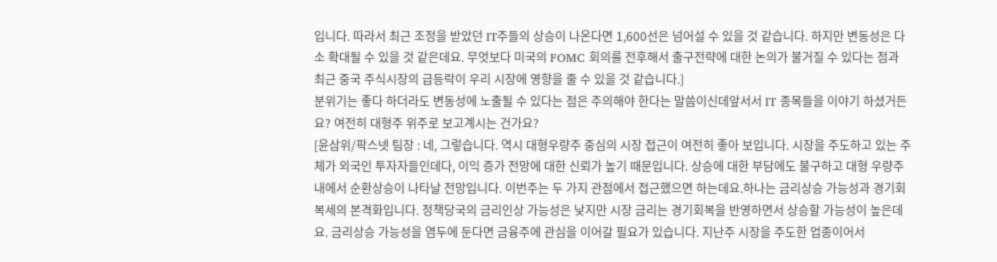입니다. 따라서 최근 조정을 받았던 IT주들의 상승이 나온다면 1,600선은 넘어설 수 있을 것 같습니다. 하지만 변동성은 다소 확대될 수 있을 것 같은데요. 무엇보다 미국의 FOMC 회의를 전후해서 출구전략에 대한 논의가 불거질 수 있다는 점과 최근 중국 주식시장의 급등락이 우리 시장에 영향을 줄 수 있을 것 같습니다.]
분위기는 좋다 하더라도 변동성에 노출될 수 있다는 점은 주의해야 한다는 말씀이신데앞서서 IT 종목들을 이야기 하셨거든요? 여전히 대형주 위주로 보고계시는 건가요?
[윤삼위/팍스넷 팀장 : 네, 그렇습니다. 역시 대형우량주 중심의 시장 접근이 여전히 좋아 보입니다. 시장을 주도하고 있는 주체가 외국인 투자자들인데다, 이익 증가 전망에 대한 신뢰가 높기 때문입니다. 상승에 대한 부담에도 불구하고 대형 우량주내에서 순환상승이 나타날 전망입니다. 이번주는 두 가지 관점에서 접근했으면 하는데요.하나는 금리상승 가능성과 경기회복세의 본격화입니다. 정책당국의 금리인상 가능성은 낮지만 시장 금리는 경기회복을 반영하면서 상승할 가능성이 높은데요. 금리상승 가능성을 염두에 둔다면 금융주에 관심을 이어갈 필요가 있습니다. 지난주 시장을 주도한 업종이어서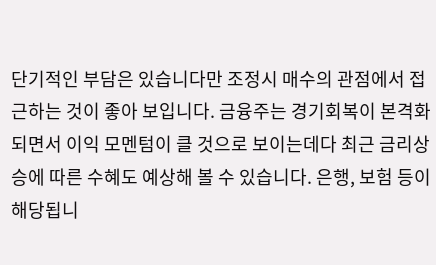단기적인 부담은 있습니다만 조정시 매수의 관점에서 접근하는 것이 좋아 보입니다. 금융주는 경기회복이 본격화되면서 이익 모멘텀이 클 것으로 보이는데다 최근 금리상승에 따른 수혜도 예상해 볼 수 있습니다. 은행, 보험 등이 해당됩니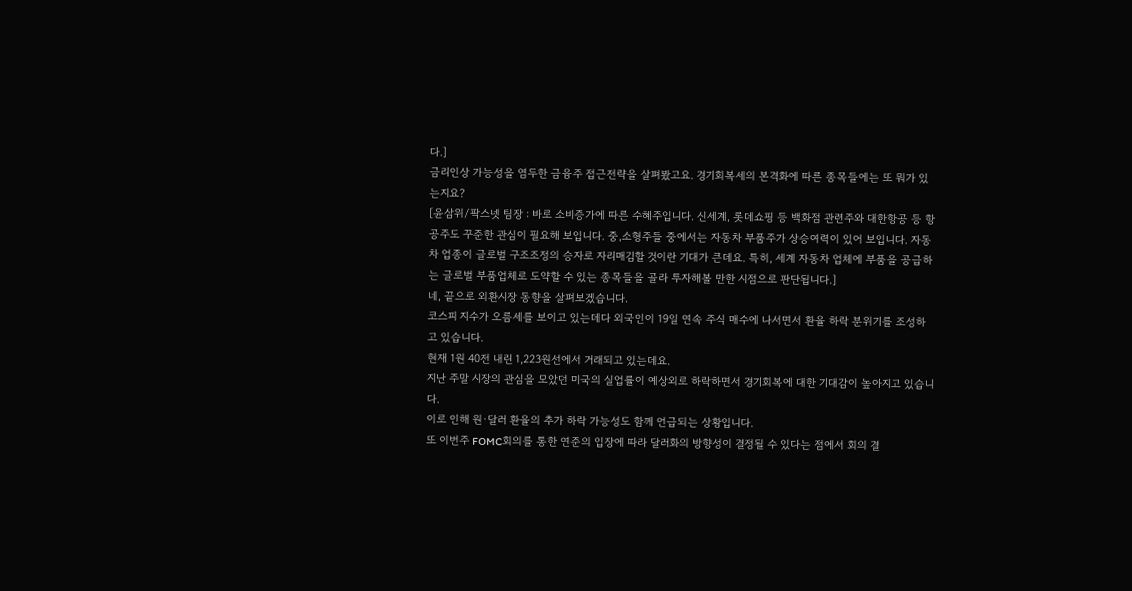다.]
금리인상 가능성을 염두한 금융주 접근전략을 살펴봤고요. 경기회복세의 본격화에 따른 종목들에는 또 뭐가 있는지요?
[윤삼위/팍스넷 팀장 : 바로 소비증가에 따른 수혜주입니다. 신세계, 롯데쇼핑 등 백화점 관련주와 대한항공 등 항공주도 꾸준한 관심이 필요해 보입니다. 중,소형주들 중에서는 자동차 부품주가 상승여력이 있어 보입니다. 자동차 업종이 글로벌 구조조정의 승자로 자리매김할 것이란 기대가 큰데요. 특히, 세계 자동차 업체에 부품을 공급하는 글로벌 부품업체로 도약할 수 있는 종목들을 골라 투자해볼 만한 시점으로 판단됩니다.]
네, 끝으로 외환시장 동향을 살펴보겠습니다.
코스피 지수가 오름세를 보이고 있는데다 외국인이 19일 연속 주식 매수에 나서면서 환율 하락 분위기를 조성하고 있습니다.
현재 1원 40전 내린 1,223원선에서 거래되고 있는데요.
지난 주말 시장의 관심을 모았던 미국의 실업률이 예상외로 하락하면서 경기회복에 대한 기대감이 높아지고 있습니다.
이로 인해 원·달러 환율의 추가 하락 가능성도 함께 언급되는 상황입니다.
또 이번주 FOMC회의를 통한 연준의 입장에 따라 달러화의 방향성이 결정될 수 있다는 점에서 회의 결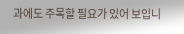과에도 주목할 필요가 있어 보입니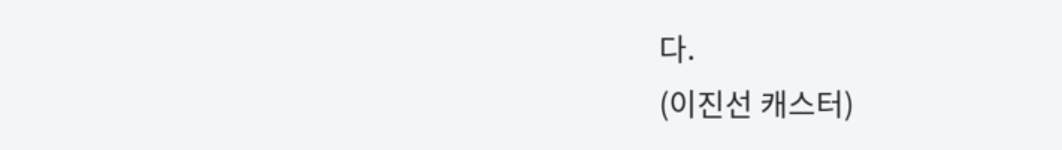다.
(이진선 캐스터)